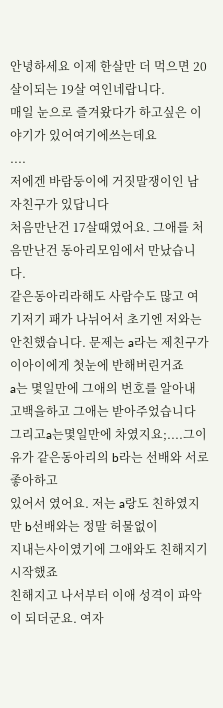안녕하세요 이제 한살만 더 먹으면 20살이되는 19살 여인네랍니다.
매일 눈으로 즐겨왔다가 하고싶은 이야기가 있어여기에쓰는데요
....
저에겐 바람둥이에 거짓말쟁이인 남자친구가 있답니다
처음만난건 17살때였어요. 그애를 처음만난건 동아리모임에서 만났습니다.
같은동아리라해도 사람수도 많고 여기저기 패가 나뉘어서 초기엔 저와는
안친했습니다. 문제는 a라는 제친구가 이아이에게 첫눈에 반해버린거죠
a는 몇일만에 그애의 번호를 알아내 고백을하고 그애는 받아주었습니다
그리고a는몇일만에 차였지요;....그이유가 같은동아리의 b라는 선배와 서로 좋아하고
있어서 였어요. 저는 a랑도 친하였지만 b선배와는 정말 허물없이
지내는사이였기에 그애와도 친해지기 시작했죠
친해지고 나서부터 이애 성격이 파악이 되더군요. 여자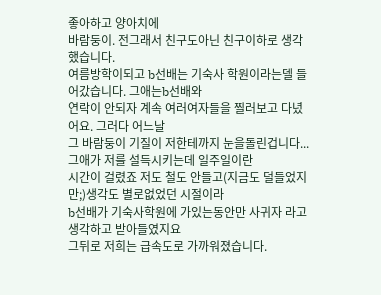좋아하고 양아치에
바람둥이. 전그래서 친구도아닌 친구이하로 생각했습니다.
여름방학이되고 b선배는 기숙사 학원이라는델 들어갔습니다. 그애는b선배와
연락이 안되자 계속 여러여자들을 찔러보고 다녔어요. 그러다 어느날
그 바람둥이 기질이 저한테까지 눈을돌린겁니다...그애가 저를 설득시키는데 일주일이란
시간이 걸렸죠 저도 철도 안들고(지금도 덜들었지만;)생각도 별로없었던 시절이라
b선배가 기숙사학원에 가있는동안만 사귀자 라고 생각하고 받아들였지요
그뒤로 저희는 급속도로 가까워졌습니다.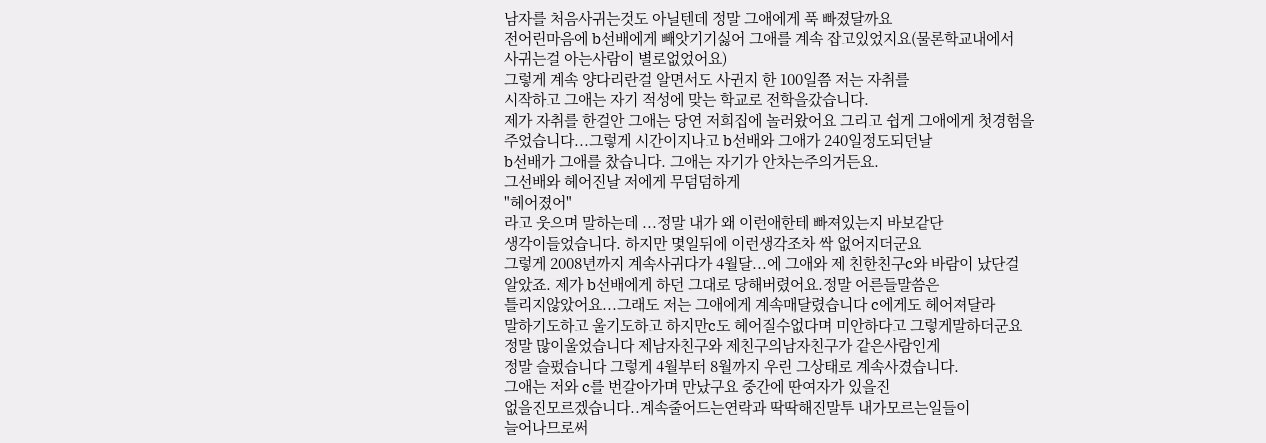남자를 처음사귀는것도 아닐텐데 정말 그애에게 푹 빠졌달까요
전어린마음에 b선배에게 빼앗기기싫어 그애를 계속 잡고있었지요(물론학교내에서
사귀는걸 아는사람이 별로없었어요)
그렇게 계속 양다리란걸 알면서도 사귄지 한 100일쯤 저는 자취를
시작하고 그애는 자기 적성에 맞는 학교로 전학을갔습니다.
제가 자취를 한걸안 그애는 당연 저희집에 놀러왔어요 그리고 쉽게 그애에게 첫경험을
주었습니다...그렇게 시간이지나고 b선배와 그애가 240일정도되던날
b선배가 그애를 찼습니다. 그애는 자기가 안차는주의거든요.
그선배와 헤어진날 저에게 무덤덤하게
"헤어졌어"
라고 웃으며 말하는데 ...정말 내가 왜 이런애한테 빠져있는지 바보같단
생각이들었습니다. 하지만 몇일뒤에 이런생각조차 싹 없어지더군요
그렇게 2008년까지 계속사귀다가 4월달...에 그애와 제 친한친구c와 바람이 났단걸
알았죠. 제가 b선배에게 하던 그대로 당해버렸어요.정말 어른들말씀은
틀리지않았어요...그래도 저는 그애에게 계속매달렸습니다 c에게도 헤어져달라
말하기도하고 울기도하고 하지만c도 헤어질수없다며 미안하다고 그렇게말하더군요
정말 많이울었습니다 제남자친구와 제친구의남자친구가 같은사람인게
정말 슬펐습니다 그렇게 4월부터 8월까지 우린 그상태로 계속사겼습니다.
그애는 저와 c를 번갈아가며 만났구요 중간에 딴여자가 있을진
없을진모르겠습니다..계속줄어드는연락과 딱딱해진말투 내가모르는일들이
늘어나므로써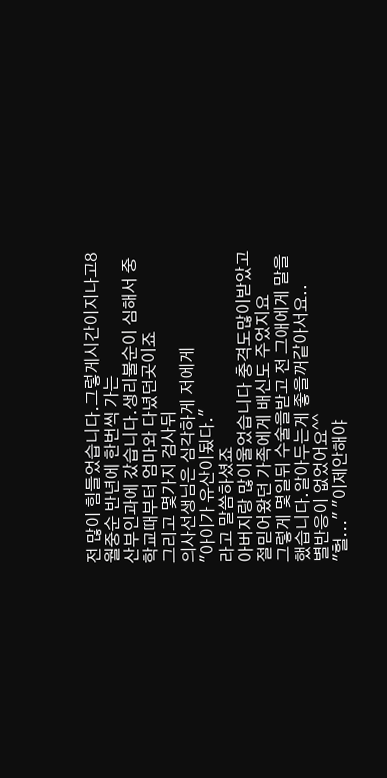전 많이 힘들었습니다.그렇게시간이지나고8월중순 반년에 한번씩 가는
산부인과에 갔습니다.생리불순이 심해서 중학교때부터 엄마와 다녔던곳이죠
그리고 몇가지 검사뒤
의사선생님은 심각하게 저에게
"아이가 유산이됬다."
라고 말씀하셨죠
아버지랑 많이울었습니다 충격도많이받았고 절믿어왔던 가족에게 배신도 주었지요
그렇게 몇일뒤 수술을받고 전 그애에게 말을했습니다.알아두는게 좋을꺼같아서요..
별반응이 없었어요^^
"헐..." "이제안해야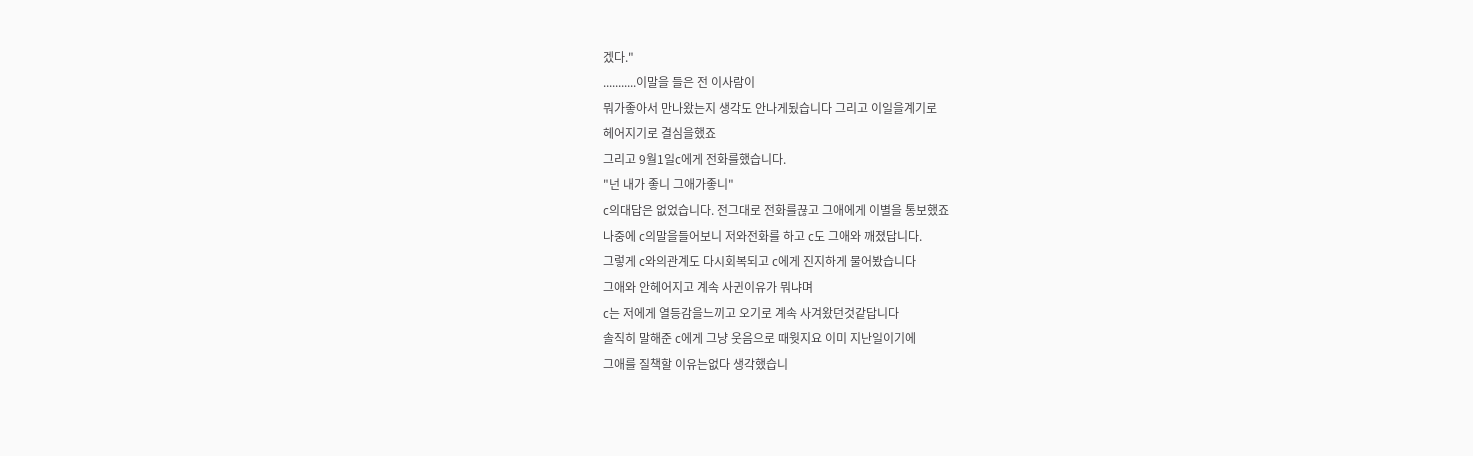겠다."
...........이말을 들은 전 이사람이
뭐가좋아서 만나왔는지 생각도 안나게됬습니다 그리고 이일을계기로
헤어지기로 결심을했죠
그리고 9월1일c에게 전화를했습니다.
"넌 내가 좋니 그애가좋니"
c의대답은 없었습니다. 전그대로 전화를끊고 그애에게 이별을 통보했죠
나중에 c의말을들어보니 저와전화를 하고 c도 그애와 깨졌답니다.
그렇게 c와의관계도 다시회복되고 c에게 진지하게 물어봤습니다
그애와 안헤어지고 계속 사귄이유가 뭐냐며
c는 저에게 열등감을느끼고 오기로 계속 사겨왔던것같답니다
솔직히 말해준 c에게 그냥 웃음으로 때웟지요 이미 지난일이기에
그애를 질책할 이유는없다 생각했습니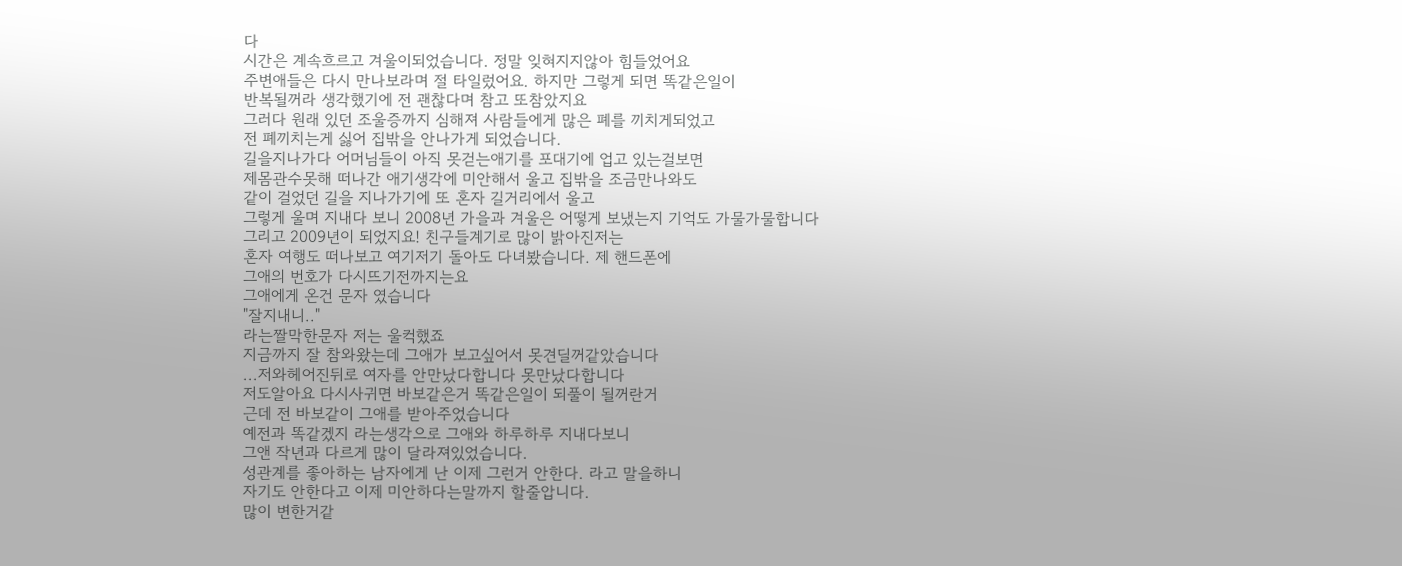다
시간은 계속흐르고 겨울이되었습니다. 정말 잊혀지지않아 힘들었어요
주변애들은 다시 만나보라며 절 타일렀어요. 하지만 그렇게 되면 똑같은일이
반복될꺼라 생각했기에 전 괜찮다며 참고 또참았지요
그러다 원래 있던 조울증까지 심해져 사람들에게 많은 폐를 끼치게되었고
전 폐끼치는게 싫어 집밖을 안나가게 되었습니다.
길을지나가다 어머님들이 아직 못걷는애기를 포대기에 업고 있는걸보면
제몸관수못해 떠나간 애기생각에 미안해서 울고 집밖을 조금만나와도
같이 걸었던 길을 지나가기에 또 혼자 길거리에서 울고
그렇게 울며 지내다 보니 2008년 가을과 겨울은 어떻게 보냈는지 기억도 가물가물합니다
그리고 2009년이 되었지요! 친구들계기로 많이 밝아진저는
혼자 여행도 떠나보고 여기저기 돌아도 다녀봤습니다. 제 핸드폰에
그애의 번호가 다시뜨기전까지는요
그애에게 온건 문자 였습니다
"잘지내니.."
라는짤막한문자 저는 울컥했죠
지금까지 잘 참와왔는데 그애가 보고싶어서 못견딜꺼같았습니다
...저와헤어진뒤로 여자를 안만났다합니다 못만났다합니다
저도알아요 다시사귀면 바보같은거 똑같은일이 되풀이 될꺼란거
근데 전 바보같이 그애를 받아주었습니다
예전과 똑같겠지 라는생각으로 그애와 하루하루 지내다보니
그앤 작년과 다르게 많이 달라져있었습니다.
성관계를 좋아하는 남자에게 난 이제 그런거 안한다. 라고 말을하니
자기도 안한다고 이제 미안하다는말까지 할줄압니다.
많이 변한거같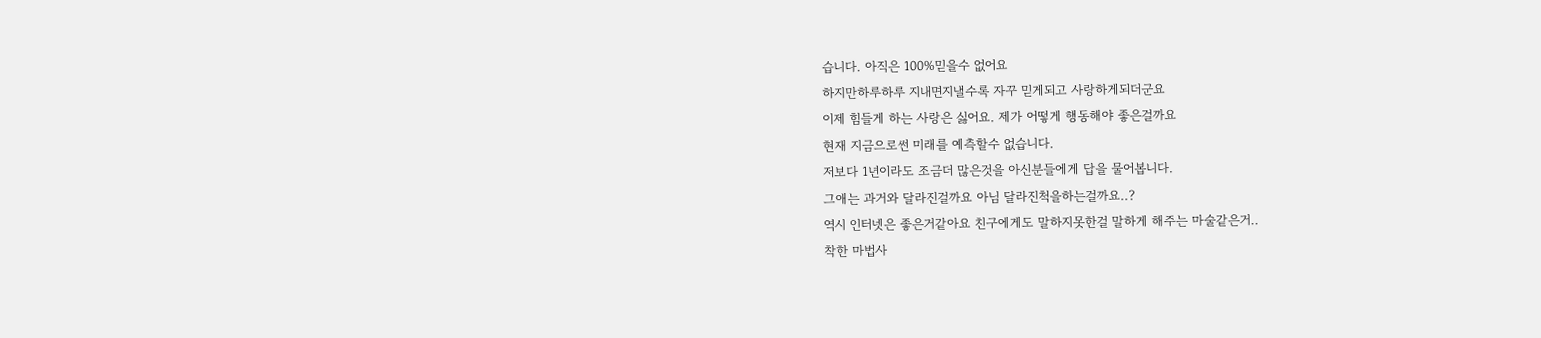습니다. 아직은 100%믿을수 없어요
하지만하루하루 지내면지낼수록 자꾸 믿게되고 사랑하게되더군요
이제 힘들게 하는 사랑은 싫어요. 제가 어떻게 행동해야 좋은걸까요
현재 지금으로썬 미래를 예측할수 없습니다.
저보다 1년이라도 조금더 많은것을 아신분들에게 답을 물어봅니다.
그애는 과거와 달라진걸까요 아님 달라진척을하는걸까요..?
역시 인터넷은 좋은거같아요 친구에게도 말하지못한걸 말하게 해주는 마술같은거..
착한 마법사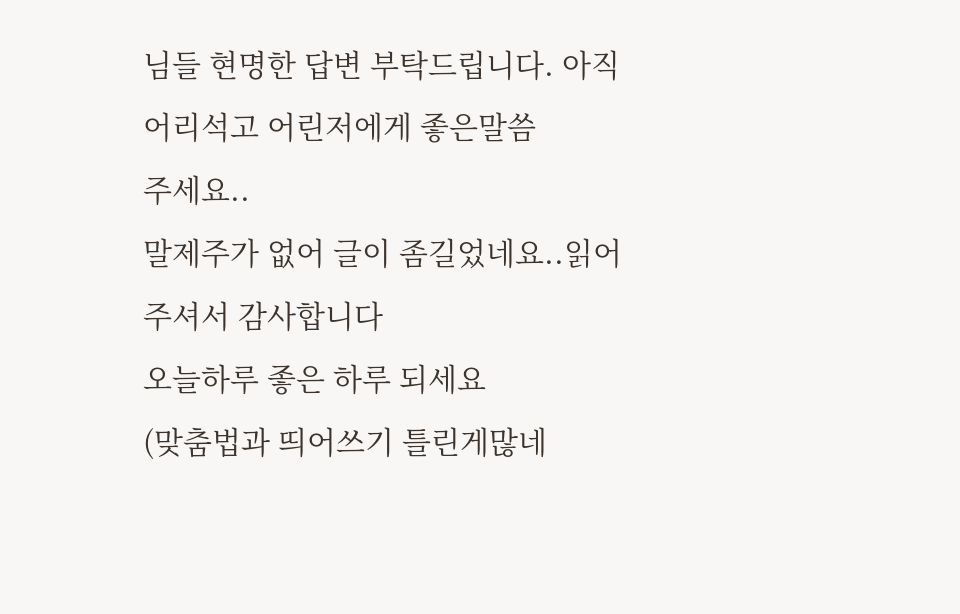님들 현명한 답변 부탁드립니다. 아직어리석고 어린저에게 좋은말씀
주세요..
말제주가 없어 글이 좀길었네요..읽어주셔서 감사합니다
오늘하루 좋은 하루 되세요
(맞춤법과 띄어쓰기 틀린게많네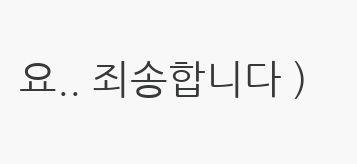요.. 죄송합니다 )